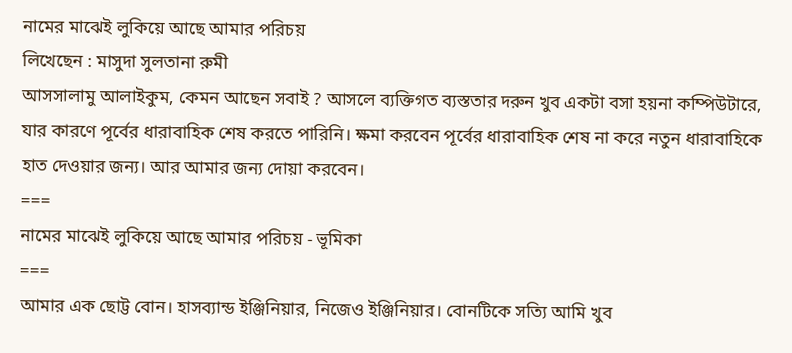নামের মাঝেই লুকিয়ে আছে আমার পরিচয়
লিখেছেন : মাসুদা সুলতানা রুমী
আসসালামু আলাইকুম, কেমন আছেন সবাই ? আসলে ব্যক্তিগত ব্যস্ততার দরুন খুব একটা বসা হয়না কম্পিউটারে, যার কারণে পূর্বের ধারাবাহিক শেষ করতে পারিনি। ক্ষমা করবেন পূর্বের ধারাবাহিক শেষ না করে নতুন ধারাবাহিকে হাত দেওয়ার জন্য। আর আমার জন্য দোয়া করবেন।
===
নামের মাঝেই লুকিয়ে আছে আমার পরিচয় - ভূমিকা
===
আমার এক ছোট্ট বোন। হাসব্যান্ড ইঞ্জিনিয়ার, নিজেও ইঞ্জিনিয়ার। বোনটিকে সত্যি আমি খুব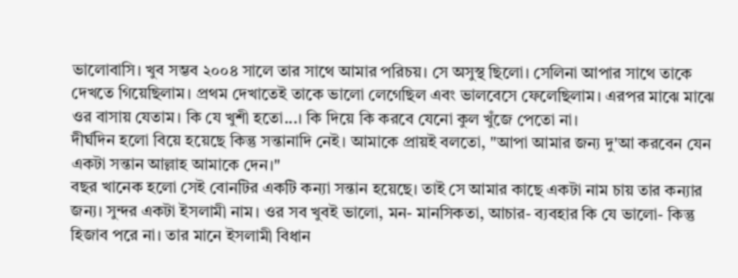ভালোবাসি। খুব সম্ভব ২০০৪ সালে তার সাথে আমার পরিচয়। সে অসুস্থ ছিলো। সেলিনা আপার সাথে তাকে দেখতে গিয়েছিলাম। প্রথম দেখাতেই তাকে ভালো লেগেছিল এবং ভালবেসে ফেলেছিলাম। এরপর মাঝে মাঝে ওর বাসায় যেতাম। কি যে খুশী হতো...। কি দিয়ে কি করবে যেনো কুল খুঁজে পেতো না।
দীর্ঘদিন হলো বিয়ে হয়েছে কিন্তু সন্তানাদি নেই। আমাকে প্রায়ই বলতো, "আপা আমার জন্য দু'আ করবেন যেন একটা সন্তান আল্লাহ আমাকে দেন।"
বছর খানেক হলো সেই বোনটির একটি কন্যা সন্তান হয়েছে। তাই সে আমার কাছে একটা নাম চায় তার কন্যার জন্য। সুন্দর একটা ইসলামী নাম। ওর সব খুবই ভালো, মন- মানসিকতা, আচার- ব্যবহার কি যে ভালো- কিন্তু হিজাব পরে না। তার মানে ইসলামী বিধান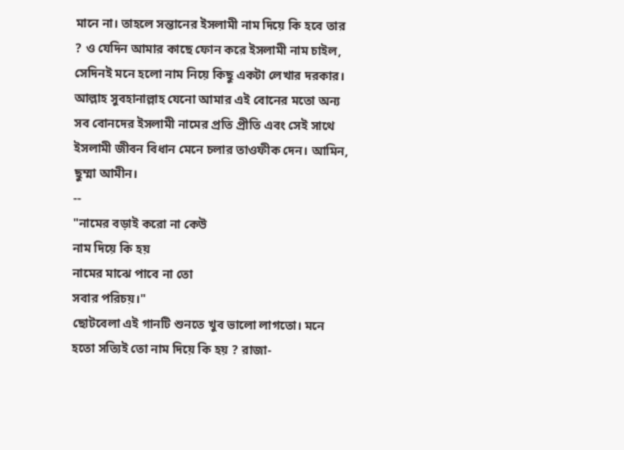মানে না। তাহলে সন্তানের ইসলামী নাম দিয়ে কি হবে তার ? ও যেদিন আমার কাছে ফোন করে ইসলামী নাম চাইল, সেদিনই মনে হলো নাম নিয়ে কিছু একটা লেখার দরকার। আল্লাহ সুবহানাল্লাহ যেনো আমার এই বোনের মতো অন্য সব বোনদের ইসলামী নামের প্রতি প্রীতি এবং সেই সাথে ইসলামী জীবন বিধান মেনে চলার তাওফীক দেন। আমিন, ছুম্মা আমীন।
--
"নামের বড়াই করো না কেউ
নাম দিয়ে কি হয়
নামের মাঝে পাবে না তো
সবার পরিচয়।"
ছোটবেলা এই গানটি শুনতে খুব ভালো লাগতো। মনে হতো সত্যিই তো নাম দিয়ে কি হয় ? রাজা-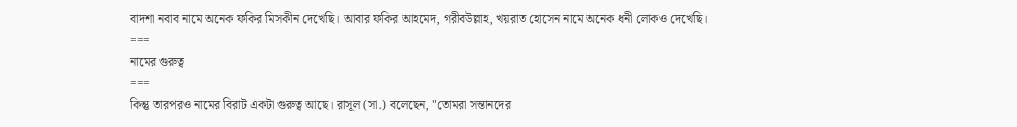বাদশা নবাব নামে অনেক ফকির মিসকীন দেখেছি। আবার ফকির আহমেদ, গরীবউল্লাহ, খয়রাত হোসেন নামে অনেক ধনী লোকও দেখেছি।
===
নামের গুরুত্ব
===
কিন্তু তারপরও নামের বিরাট একটা গুরুত্ব আছে। রাসূল (সা.) বলেছেন, "তোমরা সন্তানদের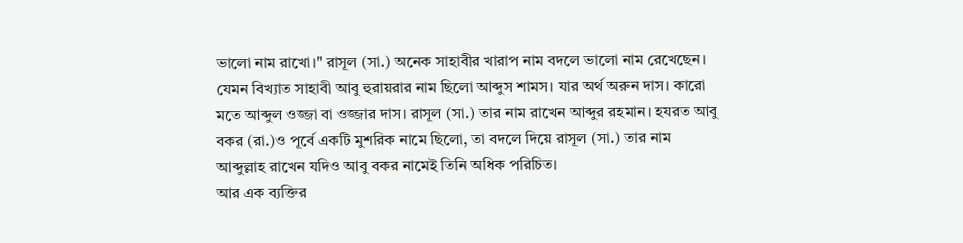ভালো নাম রাখো।" রাসূল (সা.) অনেক সাহাবীর খারাপ নাম বদলে ভালো নাম রেখেছেন। যেমন বিখ্যাত সাহাবী আবু হুরায়রার নাম ছিলো আব্দুস শামস। যার অর্থ অরুন দাস। কারো মতে আব্দুল ওজ্জা বা ওজ্জার দাস। রাসূল (সা.) তার নাম রাখেন আব্দুর রহমান। হযরত আবু বকর (রা.)ও পূর্বে একটি মুশরিক নামে ছিলো, তা বদলে দিয়ে রাসূল (সা.) তার নাম আব্দুল্লাহ রাখেন যদিও আবু বকর নামেই তিনি অধিক পরিচিত।
আর এক ব্যক্তির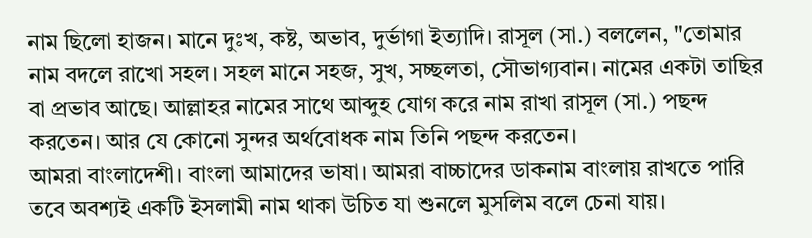নাম ছিলো হাজন। মানে দুঃখ, কষ্ট, অভাব, দুর্ভাগা ইত্যাদি। রাসূল (সা.) বললেন, "তোমার নাম বদলে রাখো সহল। সহল মানে সহজ, সুখ, সচ্ছলতা, সৌভাগ্যবান। নামের একটা তাছির বা প্রভাব আছে। আল্লাহর নামের সাথে আব্দুহ যোগ করে নাম রাখা রাসূল (সা.) পছন্দ করতেন। আর যে কোনো সুন্দর অর্থবোধক নাম তিনি পছন্দ করতেন।
আমরা বাংলাদেশী। বাংলা আমাদের ভাষা। আমরা বাচ্চাদের ডাকনাম বাংলায় রাখতে পারি তবে অবশ্যই একটি ইসলামী নাম থাকা উচিত যা শুনলে মুসলিম বলে চেনা যায়।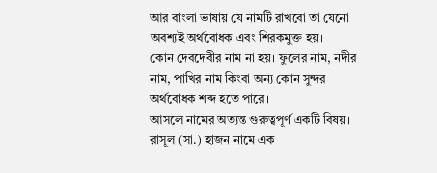আর বাংলা ভাষায় যে নামটি রাখবো তা যেনো অবশ্যই অর্থবোধক এবং শিরকমুক্ত হয়।
কোন দেবদেবীর নাম না হয়। ফুলের নাম, নদীর নাম, পাখির নাম কিংবা অন্য কোন সুন্দর অর্থবোধক শব্দ হতে পারে।
আসলে নামের অত্যন্ত গুরুত্বপূর্ণ একটি বিষয়। রাসূল (সা.) হাজন নামে এক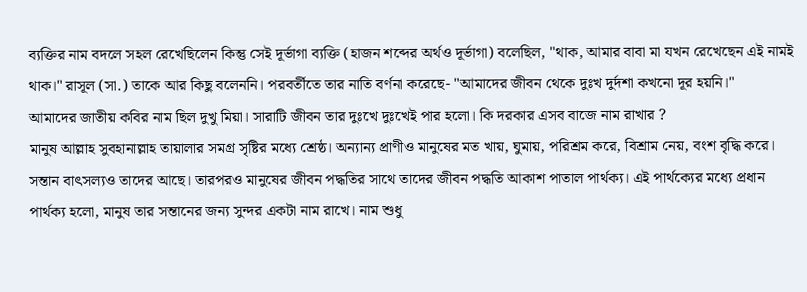ব্যক্তির নাম বদলে সহল রেখেছিলেন কিন্তু সেই দূর্ভাগা ব্যক্তি (হাজন শব্দের অর্থও দূর্ভাগা) বলেছিল, "থাক, আমার বাবা মা যখন রেখেছেন এই নামই থাক।" রাসূল (সা.) তাকে আর কিছু বলেননি। পরবর্তীতে তার নাতি বর্ণনা করেছে- "আমাদের জীবন থেকে দুঃখ দুর্দশা কখনো দূর হয়নি।"
আমাদের জাতীয় কবির নাম ছিল দুখু মিয়া। সারাটি জীবন তার দুঃখে দুঃখেই পার হলো। কি দরকার এসব বাজে নাম রাখার ?
মানুষ আল্লাহ সুবহানাল্লাহ তায়ালার সমগ্র সৃষ্টির মধ্যে শ্রেষ্ঠ। অন্যান্য প্রাণীও মানুষের মত খায়, ঘুমায়, পরিশ্রম করে, বিশ্রাম নেয়, বংশ বৃদ্ধি করে।
সন্তান বাৎসল্যও তাদের আছে। তারপরও মানুষের জীবন পদ্ধতির সাথে তাদের জীবন পদ্ধতি আকাশ পাতাল পার্থক্য। এই পার্থক্যের মধ্যে প্রধান পার্থক্য হলো, মানুষ তার সন্তানের জন্য সুন্দর একটা নাম রাখে। নাম শুধু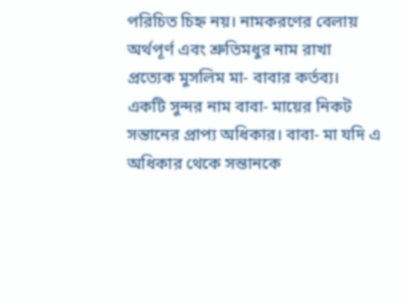পরিচিত চিহ্ন নয়। নামকরণের বেলায় অর্থপূর্ণ এবং শ্রুতিমধুর নাম রাখা প্রত্যেক মুসলিম মা- বাবার কর্তব্য। একটি সুন্দর নাম বাবা- মায়ের নিকট সন্তানের প্রাপ্য অধিকার। বাবা- মা যদি এ অধিকার থেকে সন্তানকে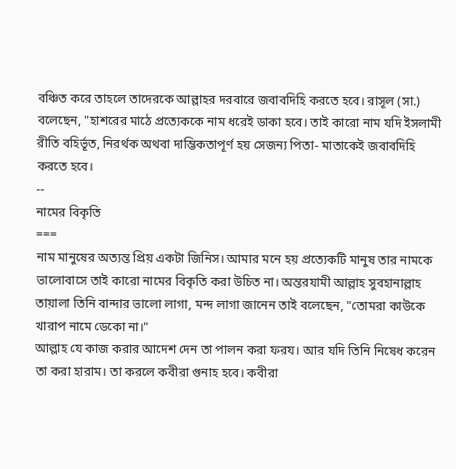বঞ্চিত করে তাহলে তাদেরকে আল্লাহর দরবারে জবাবদিহি করতে হবে। রাসূল (সা.) বলেছেন, "হাশরের মাঠে প্রত্যেককে নাম ধরেই ডাকা হবে। তাই কারো নাম যদি ইসলামী রীতি বহির্ভূত, নিরর্থক অথবা দাম্ভিকতাপূর্ণ হয় সেজন্য পিতা- মাতাকেই জবাবদিহি করতে হবে।
--
নামের বিকৃতি
===
নাম মানুষের অত্যন্ত প্রিয় একটা জিনিস। আমার মনে হয় প্রত্যেকটি মানুষ তার নামকে ভালোবাসে তাই কারো নামের বিকৃতি করা উচিত না। অন্তরযামী আল্লাহ সুবহানাল্লাহ তায়ালা তিনি বান্দার ভালো লাগা, মন্দ লাগা জানেন তাই বলেছেন, "তোমরা কাউকে খারাপ নামে ডেকো না।"
আল্লাহ যে কাজ করার আদেশ দেন তা পালন করা ফরয। আর যদি তিনি নিষেধ করেন তা করা হারাম। তা করলে কবীরা গুনাহ হবে। কবীরা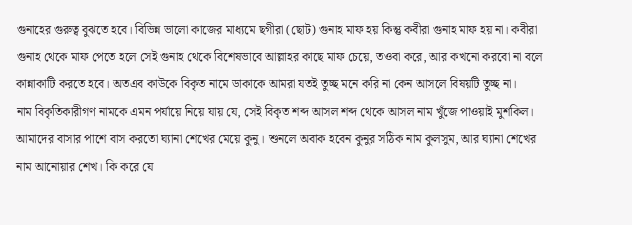গুনাহের গুরুত্ব বুঝতে হবে। বিভিন্ন ভালো কাজের মাধ্যমে ছগীরা (ছোট) গুনাহ মাফ হয় কিন্তু কবীরা গুনাহ মাফ হয় না। কবীরা গুনাহ থেকে মাফ পেতে হলে সেই গুনাহ থেকে বিশেষভাবে আল্লাহর কাছে মাফ চেয়ে, তওবা করে, আর কখনো করবো না বলে কান্নাকাটি করতে হবে। অতএব কাউকে বিকৃত নামে ডাকাকে আমরা যতই তুচ্ছ মনে করি না কেন আসলে বিষয়টি তুচ্ছ না।
নাম বিকৃতিকারীগণ নামকে এমন পর্যায়ে নিয়ে যায় যে, সেই বিকৃত শব্দ আসল শব্দ থেকে আসল নাম খুঁজে পাওয়াই মুশকিল। আমাদের বাসার পাশে বাস করতো ঘ্যানা শেখের মেয়ে কুনু। শুনলে অবাক হবেন কুনুর সঠিক নাম কুলসুম, আর ঘ্যানা শেখের নাম আনোয়ার শেখ। কি করে যে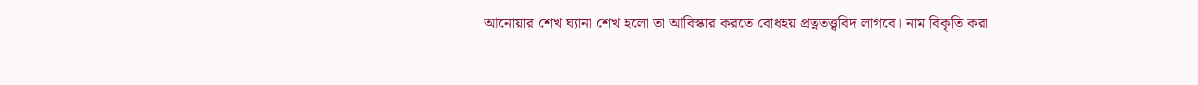আনোয়ার শেখ ঘ্যানা শেখ হলো তা আবিস্কার করতে বোধহয় প্রত্নতত্ত্ববিদ লাগবে। নাম বিকৃতি করা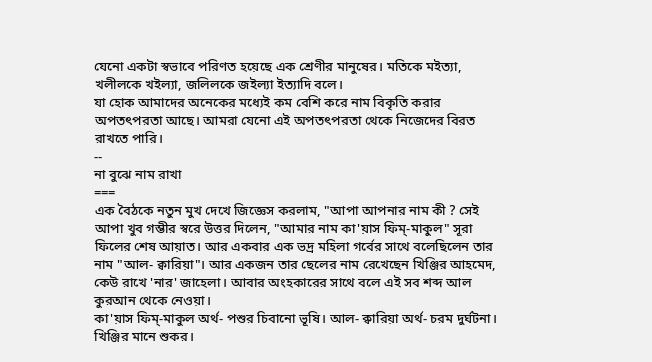যেনো একটা স্বভাবে পরিণত হয়েছে এক শ্রেণীর মানুষের। মতিকে মইত্যা, খলীলকে খইল্যা, জলিলকে জইল্যা ইত্যাদি বলে।
যা হোক আমাদের অনেকের মধ্যেই কম বেশি করে নাম বিকৃতি করার অপতৎপরতা আছে। আমরা যেনো এই অপতৎপরতা থেকে নিজেদের বিরত রাখতে পারি।
--
না বুঝে নাম রাখা
===
এক বৈঠকে নতুন মুখ দেখে জিজ্ঞেস করলাম, "আপা আপনার নাম কী ? সেই আপা খুব গম্ভীর স্বরে উত্তর দিলেন, "আমার নাম কা'য়াস ফিম্-মাকুল" সূরা ফিলের শেষ আয়াত। আর একবার এক ভদ্র মহিলা গর্বের সাথে বলেছিলেন তার নাম "আল- ক্বারিয়া"। আর একজন তার ছেলের নাম রেখেছেন খিঞ্জির আহমেদ, কেউ রাখে 'নার' জাহেলা। আবার অংহকারের সাথে বলে এই সব শব্দ আল কুরআন থেকে নেওয়া।
কা'য়াস ফিম্-মাকুল অর্থ- পশুর চিবানো ভূষি। আল- ক্বারিয়া অর্থ- চরম দুর্ঘটনা। খিঞ্জির মানে শুকর।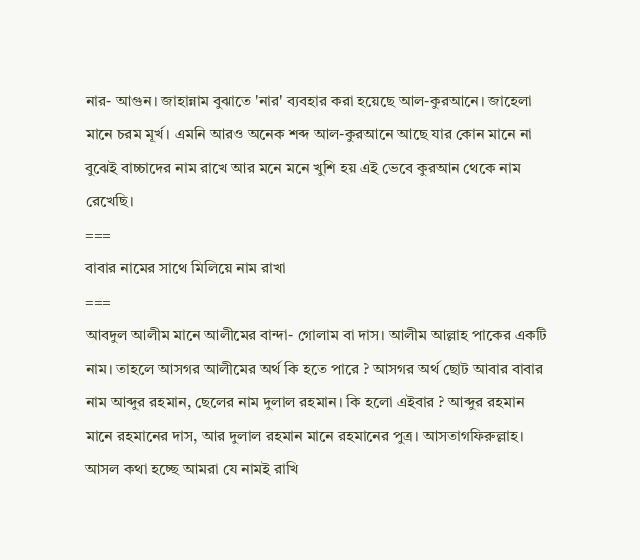নার- আগুন। জাহান্নাম বুঝাতে 'নার' ব্যবহার করা হয়েছে আল-কুরআনে। জাহেলা মানে চরম মূর্খ। এমনি আরও অনেক শব্দ আল-কুরআনে আছে যার কোন মানে না বুঝেই বাচ্চাদের নাম রাখে আর মনে মনে খুশি হয় এই ভেবে কুরআন থেকে নাম রেখেছি।
===
বাবার নামের সাথে মিলিয়ে নাম রাখা
===
আবদুল আলীম মানে আলীমের বান্দা- গোলাম বা দাস। আলীম আল্লাহ পাকের একটি নাম। তাহলে আসগর আলীমের অর্থ কি হতে পারে ? আসগর অর্থ ছোট আবার বাবার নাম আব্দুর রহমান, ছেলের নাম দুলাল রহমান। কি হলো এইবার ? আব্দুর রহমান মানে রহমানের দাস, আর দুলাল রহমান মানে রহমানের পুত্র। আসতাগফিরুল্লাহ। আসল কথা হচ্ছে আমরা যে নামই রাখি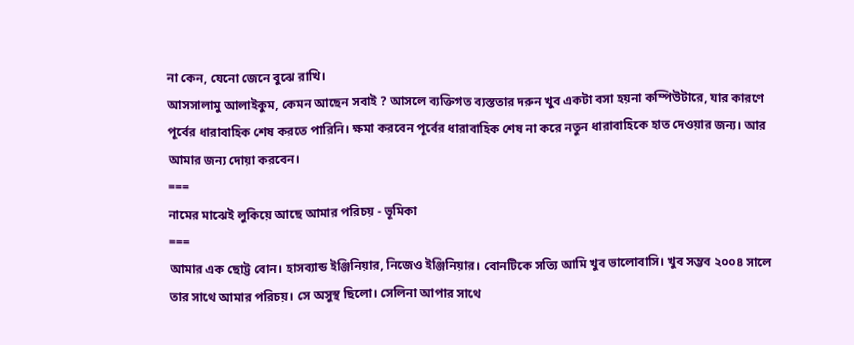না কেন, যেনো জেনে বুঝে রাখি।
আসসালামু আলাইকুম, কেমন আছেন সবাই ? আসলে ব্যক্তিগত ব্যস্ততার দরুন খুব একটা বসা হয়না কম্পিউটারে, যার কারণে পূর্বের ধারাবাহিক শেষ করতে পারিনি। ক্ষমা করবেন পূর্বের ধারাবাহিক শেষ না করে নতুন ধারাবাহিকে হাত দেওয়ার জন্য। আর আমার জন্য দোয়া করবেন।
===
নামের মাঝেই লুকিয়ে আছে আমার পরিচয় - ভূমিকা
===
আমার এক ছোট্ট বোন। হাসব্যান্ড ইঞ্জিনিয়ার, নিজেও ইঞ্জিনিয়ার। বোনটিকে সত্যি আমি খুব ভালোবাসি। খুব সম্ভব ২০০৪ সালে তার সাথে আমার পরিচয়। সে অসুস্থ ছিলো। সেলিনা আপার সাথে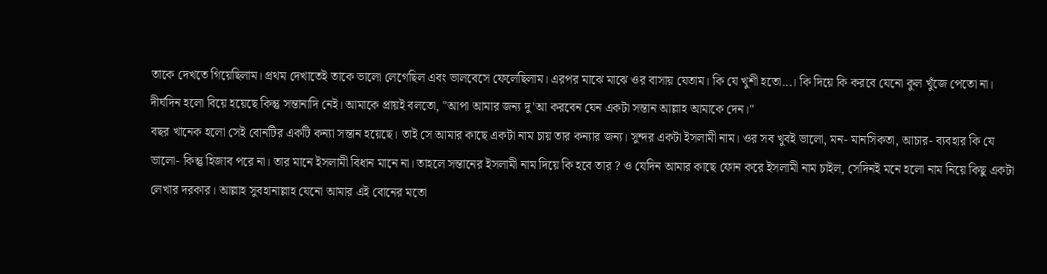তাকে দেখতে গিয়েছিলাম। প্রথম দেখাতেই তাকে ভালো লেগেছিল এবং ভালবেসে ফেলেছিলাম। এরপর মাঝে মাঝে ওর বাসায় যেতাম। কি যে খুশী হতো...। কি দিয়ে কি করবে যেনো কুল খুঁজে পেতো না।
দীর্ঘদিন হলো বিয়ে হয়েছে কিন্তু সন্তানাদি নেই। আমাকে প্রায়ই বলতো, "আপা আমার জন্য দু'আ করবেন যেন একটা সন্তান আল্লাহ আমাকে দেন।"
বছর খানেক হলো সেই বোনটির একটি কন্যা সন্তান হয়েছে। তাই সে আমার কাছে একটা নাম চায় তার কন্যার জন্য। সুন্দর একটা ইসলামী নাম। ওর সব খুবই ভালো, মন- মানসিকতা, আচার- ব্যবহার কি যে ভালো- কিন্তু হিজাব পরে না। তার মানে ইসলামী বিধান মানে না। তাহলে সন্তানের ইসলামী নাম দিয়ে কি হবে তার ? ও যেদিন আমার কাছে ফোন করে ইসলামী নাম চাইল, সেদিনই মনে হলো নাম নিয়ে কিছু একটা লেখার দরকার। আল্লাহ সুবহানাল্লাহ যেনো আমার এই বোনের মতো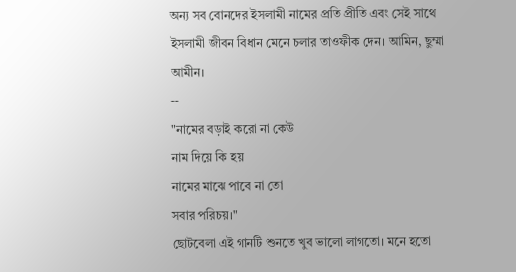অন্য সব বোনদের ইসলামী নামের প্রতি প্রীতি এবং সেই সাথে ইসলামী জীবন বিধান মেনে চলার তাওফীক দেন। আমিন, ছুম্মা আমীন।
--
"নামের বড়াই করো না কেউ
নাম দিয়ে কি হয়
নামের মাঝে পাবে না তো
সবার পরিচয়।"
ছোটবেলা এই গানটি শুনতে খুব ভালো লাগতো। মনে হতো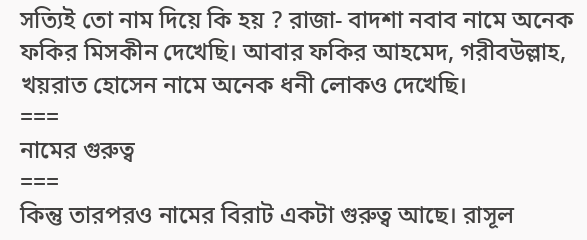সত্যিই তো নাম দিয়ে কি হয় ? রাজা- বাদশা নবাব নামে অনেক ফকির মিসকীন দেখেছি। আবার ফকির আহমেদ, গরীবউল্লাহ, খয়রাত হোসেন নামে অনেক ধনী লোকও দেখেছি।
===
নামের গুরুত্ব
===
কিন্তু তারপরও নামের বিরাট একটা গুরুত্ব আছে। রাসূল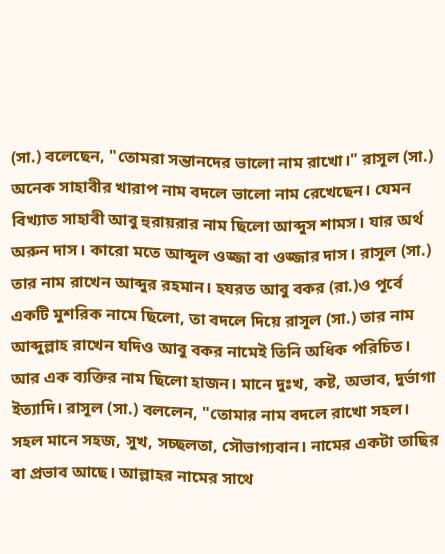(সা.) বলেছেন, "তোমরা সন্তানদের ভালো নাম রাখো।" রাসূল (সা.) অনেক সাহাবীর খারাপ নাম বদলে ভালো নাম রেখেছেন। যেমন বিখ্যাত সাহাবী আবু হুরায়রার নাম ছিলো আব্দুস শামস। যার অর্থ অরুন দাস। কারো মতে আব্দুল ওজ্জা বা ওজ্জার দাস। রাসূল (সা.) তার নাম রাখেন আব্দুর রহমান। হযরত আবু বকর (রা.)ও পূর্বে একটি মুশরিক নামে ছিলো, তা বদলে দিয়ে রাসূল (সা.) তার নাম আব্দুল্লাহ রাখেন যদিও আবু বকর নামেই তিনি অধিক পরিচিত।
আর এক ব্যক্তির নাম ছিলো হাজন। মানে দুঃখ, কষ্ট, অভাব, দুর্ভাগা ইত্যাদি। রাসূল (সা.) বললেন, "তোমার নাম বদলে রাখো সহল। সহল মানে সহজ, সুখ, সচ্ছলতা, সৌভাগ্যবান। নামের একটা তাছির বা প্রভাব আছে। আল্লাহর নামের সাথে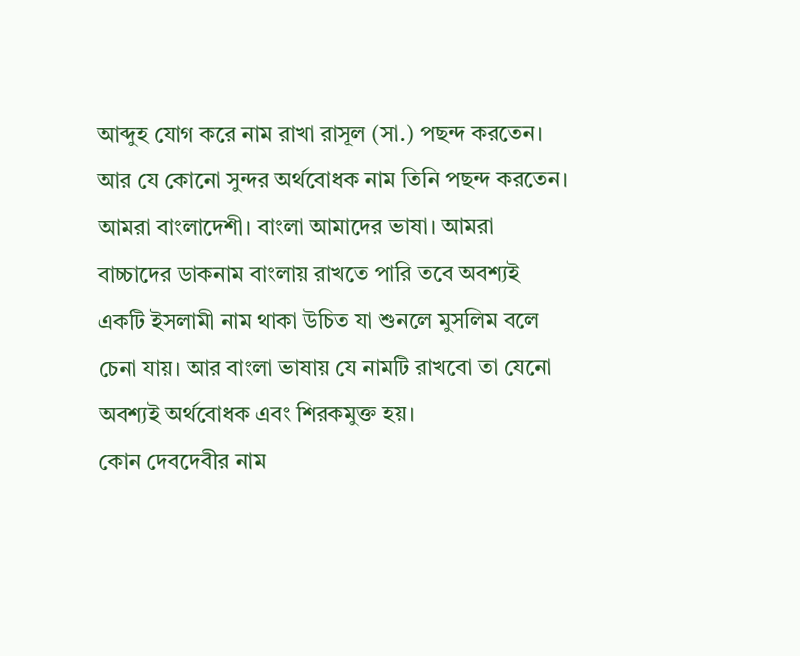আব্দুহ যোগ করে নাম রাখা রাসূল (সা.) পছন্দ করতেন। আর যে কোনো সুন্দর অর্থবোধক নাম তিনি পছন্দ করতেন।
আমরা বাংলাদেশী। বাংলা আমাদের ভাষা। আমরা বাচ্চাদের ডাকনাম বাংলায় রাখতে পারি তবে অবশ্যই একটি ইসলামী নাম থাকা উচিত যা শুনলে মুসলিম বলে চেনা যায়। আর বাংলা ভাষায় যে নামটি রাখবো তা যেনো অবশ্যই অর্থবোধক এবং শিরকমুক্ত হয়।
কোন দেবদেবীর নাম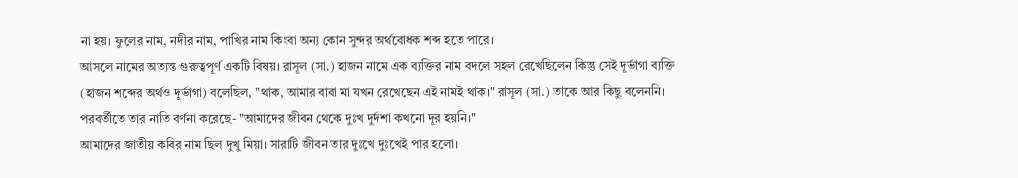না হয়। ফুলের নাম, নদীর নাম, পাখির নাম কিংবা অন্য কোন সুন্দর অর্থবোধক শব্দ হতে পারে।
আসলে নামের অত্যন্ত গুরুত্বপূর্ণ একটি বিষয়। রাসূল (সা.) হাজন নামে এক ব্যক্তির নাম বদলে সহল রেখেছিলেন কিন্তু সেই দূর্ভাগা ব্যক্তি (হাজন শব্দের অর্থও দূর্ভাগা) বলেছিল, "থাক, আমার বাবা মা যখন রেখেছেন এই নামই থাক।" রাসূল (সা.) তাকে আর কিছু বলেননি। পরবর্তীতে তার নাতি বর্ণনা করেছে- "আমাদের জীবন থেকে দুঃখ দুর্দশা কখনো দূর হয়নি।"
আমাদের জাতীয় কবির নাম ছিল দুখু মিয়া। সারাটি জীবন তার দুঃখে দুঃখেই পার হলো।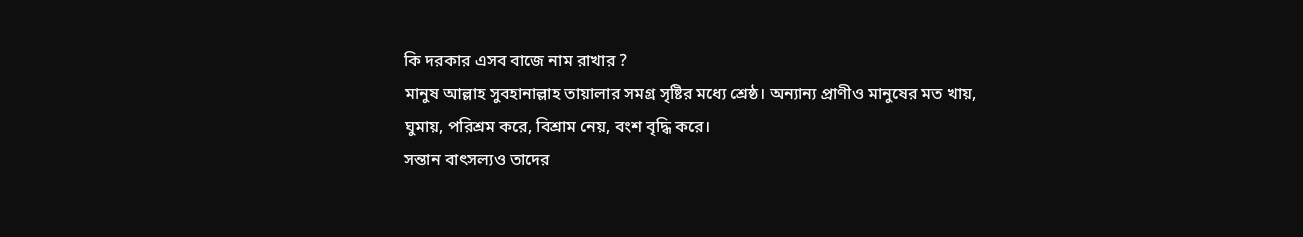কি দরকার এসব বাজে নাম রাখার ?
মানুষ আল্লাহ সুবহানাল্লাহ তায়ালার সমগ্র সৃষ্টির মধ্যে শ্রেষ্ঠ। অন্যান্য প্রাণীও মানুষের মত খায়, ঘুমায়, পরিশ্রম করে, বিশ্রাম নেয়, বংশ বৃদ্ধি করে।
সন্তান বাৎসল্যও তাদের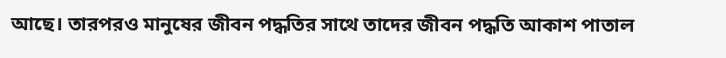আছে। তারপরও মানুষের জীবন পদ্ধতির সাথে তাদের জীবন পদ্ধতি আকাশ পাতাল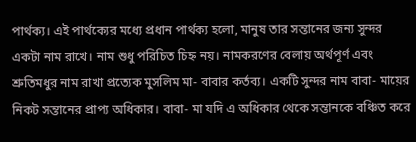পার্থক্য। এই পার্থক্যের মধ্যে প্রধান পার্থক্য হলো, মানুষ তার সন্তানের জন্য সুন্দর একটা নাম রাখে। নাম শুধু পরিচিত চিহ্ন নয়। নামকরণের বেলায় অর্থপূর্ণ এবং শ্রুতিমধুর নাম রাখা প্রত্যেক মুসলিম মা- বাবার কর্তব্য। একটি সুন্দর নাম বাবা- মায়ের নিকট সন্তানের প্রাপ্য অধিকার। বাবা- মা যদি এ অধিকার থেকে সন্তানকে বঞ্চিত করে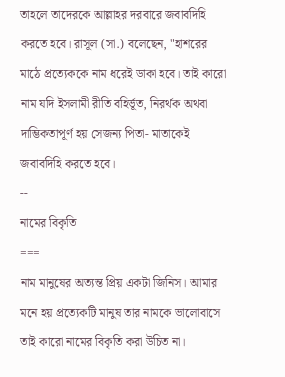তাহলে তাদেরকে আল্লাহর দরবারে জবাবদিহি করতে হবে। রাসূল (সা.) বলেছেন, "হাশরের মাঠে প্রত্যেককে নাম ধরেই ডাকা হবে। তাই কারো নাম যদি ইসলামী রীতি বহির্ভূত, নিরর্থক অথবা দাম্ভিকতাপূর্ণ হয় সেজন্য পিতা- মাতাকেই জবাবদিহি করতে হবে।
--
নামের বিকৃতি
===
নাম মানুষের অত্যন্ত প্রিয় একটা জিনিস। আমার মনে হয় প্রত্যেকটি মানুষ তার নামকে ভালোবাসে তাই কারো নামের বিকৃতি করা উচিত না।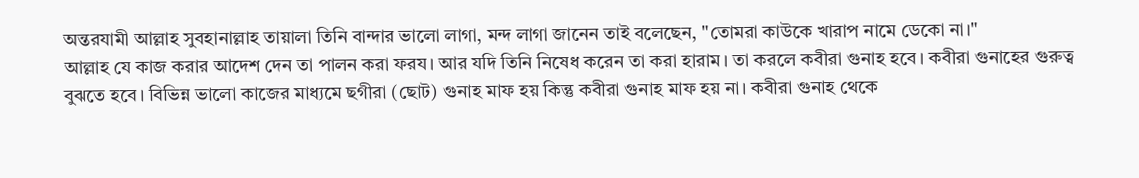অন্তরযামী আল্লাহ সুবহানাল্লাহ তায়ালা তিনি বান্দার ভালো লাগা, মন্দ লাগা জানেন তাই বলেছেন, "তোমরা কাউকে খারাপ নামে ডেকো না।"
আল্লাহ যে কাজ করার আদেশ দেন তা পালন করা ফরয। আর যদি তিনি নিষেধ করেন তা করা হারাম। তা করলে কবীরা গুনাহ হবে। কবীরা গুনাহের গুরুত্ব বুঝতে হবে। বিভিন্ন ভালো কাজের মাধ্যমে ছগীরা (ছোট) গুনাহ মাফ হয় কিন্তু কবীরা গুনাহ মাফ হয় না। কবীরা গুনাহ থেকে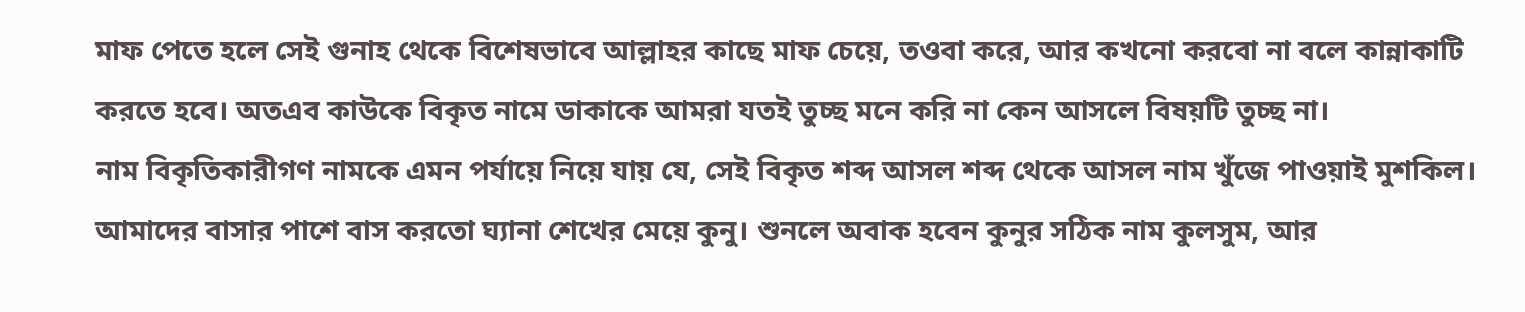মাফ পেতে হলে সেই গুনাহ থেকে বিশেষভাবে আল্লাহর কাছে মাফ চেয়ে, তওবা করে, আর কখনো করবো না বলে কান্নাকাটি করতে হবে। অতএব কাউকে বিকৃত নামে ডাকাকে আমরা যতই তুচ্ছ মনে করি না কেন আসলে বিষয়টি তুচ্ছ না।
নাম বিকৃতিকারীগণ নামকে এমন পর্যায়ে নিয়ে যায় যে, সেই বিকৃত শব্দ আসল শব্দ থেকে আসল নাম খুঁজে পাওয়াই মুশকিল। আমাদের বাসার পাশে বাস করতো ঘ্যানা শেখের মেয়ে কুনু। শুনলে অবাক হবেন কুনুর সঠিক নাম কুলসুম, আর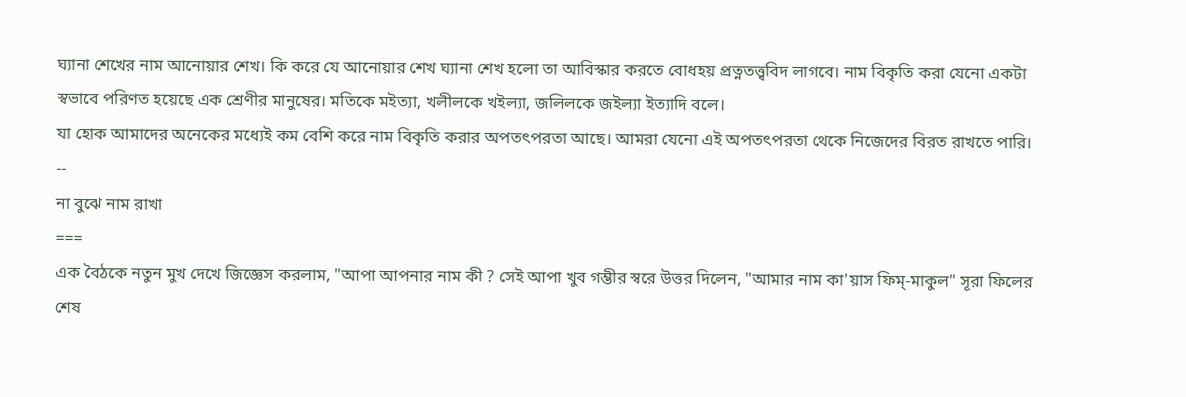ঘ্যানা শেখের নাম আনোয়ার শেখ। কি করে যে আনোয়ার শেখ ঘ্যানা শেখ হলো তা আবিস্কার করতে বোধহয় প্রত্নতত্ত্ববিদ লাগবে। নাম বিকৃতি করা যেনো একটা স্বভাবে পরিণত হয়েছে এক শ্রেণীর মানুষের। মতিকে মইত্যা, খলীলকে খইল্যা, জলিলকে জইল্যা ইত্যাদি বলে।
যা হোক আমাদের অনেকের মধ্যেই কম বেশি করে নাম বিকৃতি করার অপতৎপরতা আছে। আমরা যেনো এই অপতৎপরতা থেকে নিজেদের বিরত রাখতে পারি।
--
না বুঝে নাম রাখা
===
এক বৈঠকে নতুন মুখ দেখে জিজ্ঞেস করলাম, "আপা আপনার নাম কী ? সেই আপা খুব গম্ভীর স্বরে উত্তর দিলেন, "আমার নাম কা'য়াস ফিম্-মাকুল" সূরা ফিলের শেষ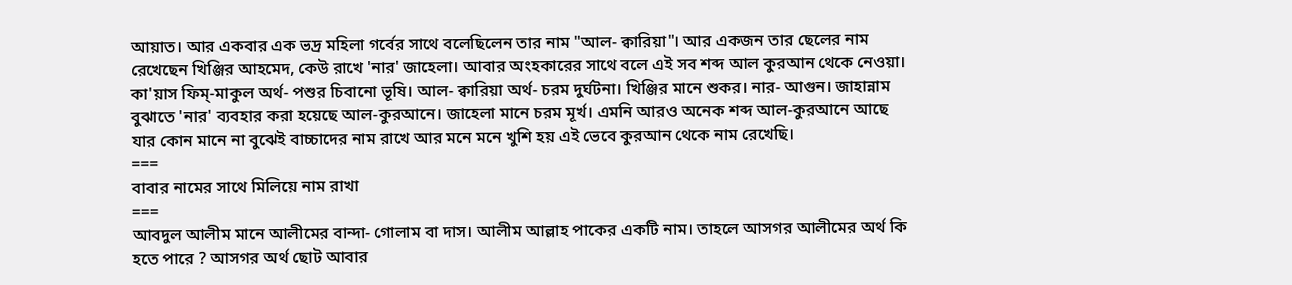আয়াত। আর একবার এক ভদ্র মহিলা গর্বের সাথে বলেছিলেন তার নাম "আল- ক্বারিয়া"। আর একজন তার ছেলের নাম রেখেছেন খিঞ্জির আহমেদ, কেউ রাখে 'নার' জাহেলা। আবার অংহকারের সাথে বলে এই সব শব্দ আল কুরআন থেকে নেওয়া।
কা'য়াস ফিম্-মাকুল অর্থ- পশুর চিবানো ভূষি। আল- ক্বারিয়া অর্থ- চরম দুর্ঘটনা। খিঞ্জির মানে শুকর। নার- আগুন। জাহান্নাম বুঝাতে 'নার' ব্যবহার করা হয়েছে আল-কুরআনে। জাহেলা মানে চরম মূর্খ। এমনি আরও অনেক শব্দ আল-কুরআনে আছে যার কোন মানে না বুঝেই বাচ্চাদের নাম রাখে আর মনে মনে খুশি হয় এই ভেবে কুরআন থেকে নাম রেখেছি।
===
বাবার নামের সাথে মিলিয়ে নাম রাখা
===
আবদুল আলীম মানে আলীমের বান্দা- গোলাম বা দাস। আলীম আল্লাহ পাকের একটি নাম। তাহলে আসগর আলীমের অর্থ কি হতে পারে ? আসগর অর্থ ছোট আবার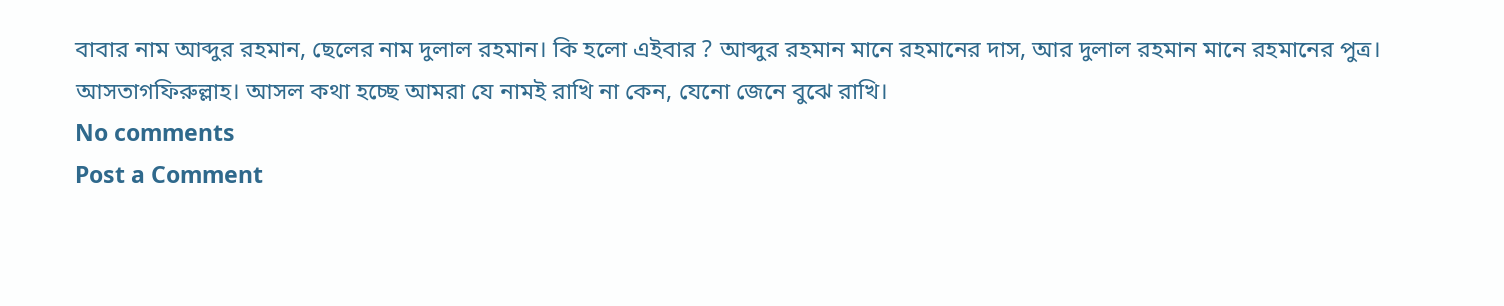বাবার নাম আব্দুর রহমান, ছেলের নাম দুলাল রহমান। কি হলো এইবার ? আব্দুর রহমান মানে রহমানের দাস, আর দুলাল রহমান মানে রহমানের পুত্র। আসতাগফিরুল্লাহ। আসল কথা হচ্ছে আমরা যে নামই রাখি না কেন, যেনো জেনে বুঝে রাখি।
No comments
Post a Comment